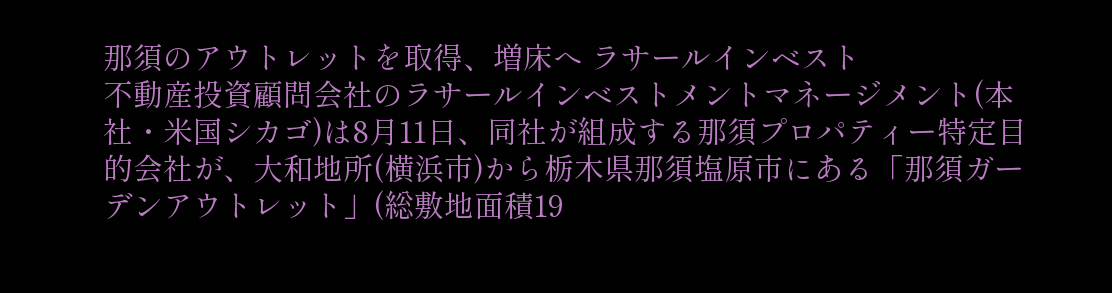那須のアウトレットを取得、増床へ ラサールインベスト
不動産投資顧問会社のラサールインベストメントマネージメント(本社・米国シカゴ)は8月11日、同社が組成する那須プロパティー特定目的会社が、大和地所(横浜市)から栃木県那須塩原市にある「那須ガーデンアウトレット」(総敷地面積19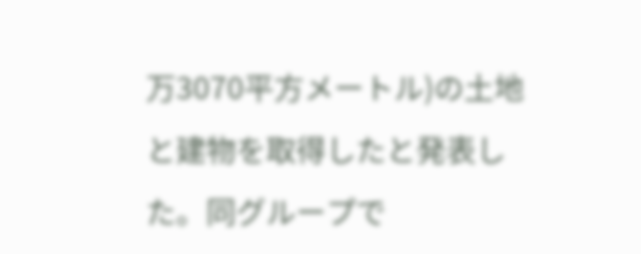万3070平方メートル)の土地と建物を取得したと発表した。同グループで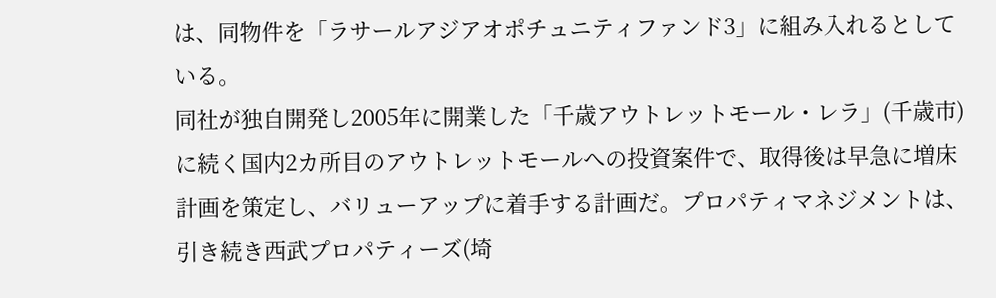は、同物件を「ラサールアジアオポチュニティファンド3」に組み入れるとしている。
同社が独自開発し2005年に開業した「千歳アウトレットモール・レラ」(千歳市)に続く国内2カ所目のアウトレットモールへの投資案件で、取得後は早急に増床計画を策定し、バリューアップに着手する計画だ。プロパティマネジメントは、引き続き西武プロパティーズ(埼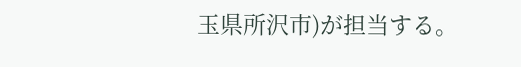玉県所沢市)が担当する。